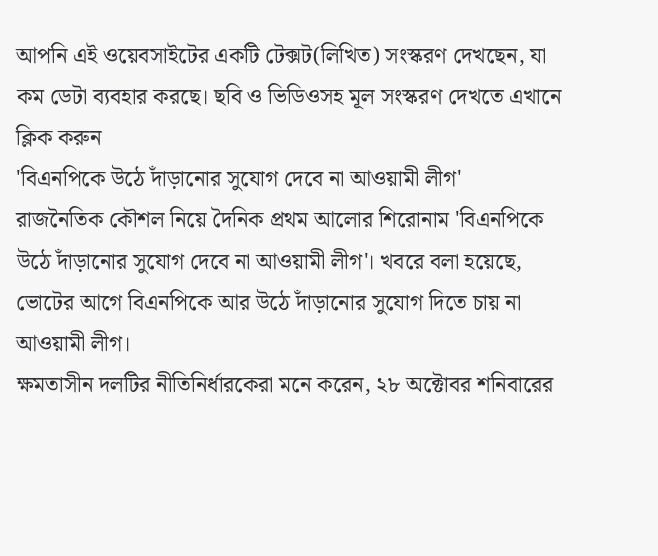আপনি এই ওয়েবসাইটের একটি টেক্সট(লিখিত) সংস্করণ দেখছেন, যা কম ডেটা ব্যবহার করছে। ছবি ও ভিডিওসহ মূল সংস্করণ দেখতে এখানে ক্লিক করুন
'বিএনপিকে উঠে দাঁড়ানোর সুযোগ দেবে না আওয়ামী লীগ'
রাজনৈতিক কৌশল নিয়ে দৈনিক প্রথম আলোর শিরোনাম 'বিএনপিকে উঠে দাঁড়ানোর সুযোগ দেবে না আওয়ামী লীগ'। খবরে বলা হয়েছে, ভোটের আগে বিএনপিকে আর উঠে দাঁড়ানোর সুযোগ দিতে চায় না আওয়ামী লীগ।
ক্ষমতাসীন দলটির নীতিনির্ধারকেরা মনে করেন, ২৮ অক্টোবর শনিবারের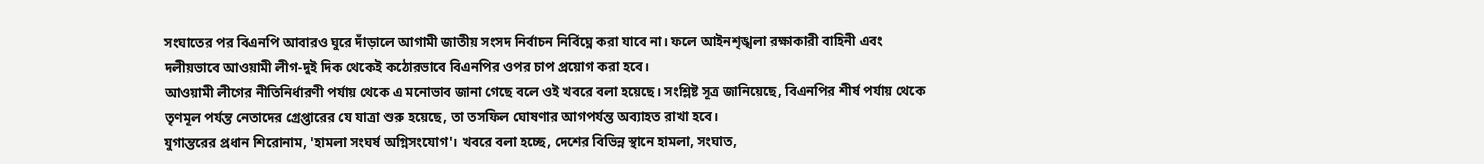সংঘাতের পর বিএনপি আবারও ঘুরে দাঁড়ালে আগামী জাতীয় সংসদ নির্বাচন নির্বিঘ্নে করা যাবে না। ফলে আইনশৃঙ্খলা রক্ষাকারী বাহিনী এবং দলীয়ভাবে আওয়ামী লীগ-দুই দিক থেকেই কঠোরভাবে বিএনপির ওপর চাপ প্রয়োগ করা হবে।
আওয়ামী লীগের নীতিনির্ধারণী পর্যায় থেকে এ মনোভাব জানা গেছে বলে ওই খবরে বলা হয়েছে। সংশ্লিষ্ট সূত্র জানিয়েছে, বিএনপির শীর্ষ পর্যায় থেকে তৃণমূল পর্যন্ত নেতাদের গ্রেপ্তারের যে যাত্রা শুরু হয়েছে, তা তসফিল ঘোষণার আগপর্যন্ত অব্যাহত রাখা হবে।
যুগান্তরের প্রধান শিরোনাম, 'হামলা সংঘর্ষ অগ্নিসংযোগ'। খবরে বলা হচ্ছে, দেশের বিভিন্ন স্থানে হামলা, সংঘাত,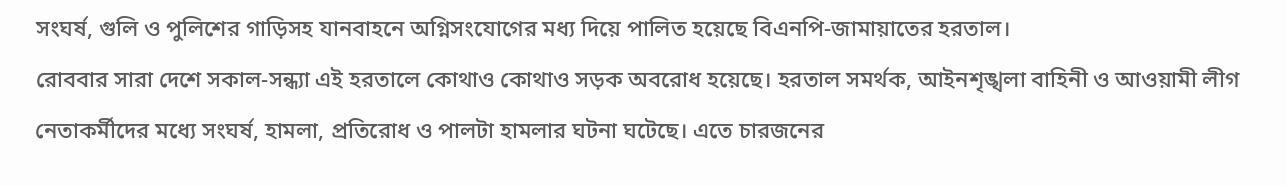সংঘর্ষ, গুলি ও পুলিশের গাড়িসহ যানবাহনে অগ্নিসংযোগের মধ্য দিয়ে পালিত হয়েছে বিএনপি-জামায়াতের হরতাল।
রোববার সারা দেশে সকাল-সন্ধ্যা এই হরতালে কোথাও কোথাও সড়ক অবরোধ হয়েছে। হরতাল সমর্থক, আইনশৃঙ্খলা বাহিনী ও আওয়ামী লীগ নেতাকর্মীদের মধ্যে সংঘর্ষ, হামলা, প্রতিরোধ ও পালটা হামলার ঘটনা ঘটেছে। এতে চারজনের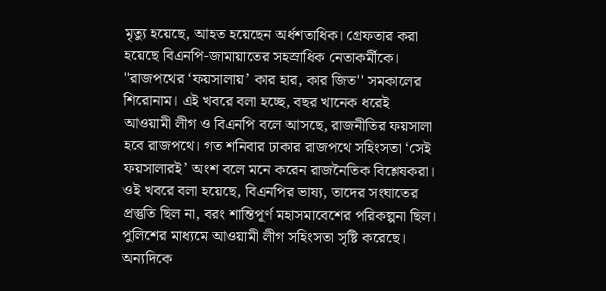মৃত্যু হয়েছে, আহত হয়েছেন অর্ধশতাধিক। গ্রেফতার করা হয়েছে বিএনপি-জামায়াতের সহস্রাধিক নেতাকর্মীকে।
''রাজপথের ‘ফয়সালায়’ কার হার, কার জিত'' সমকালের শিরোনাম। এই খবরে বলা হচ্ছে, বছর খানেক ধরেই আওয়ামী লীগ ও বিএনপি বলে আসছে, রাজনীতির ফয়সালা হবে রাজপথে। গত শনিবার ঢাকার রাজপথে সহিংসতা ‘সেই ফয়সালারই’ অংশ বলে মনে করেন রাজনৈতিক বিশ্লেষকরা।
ওই খবরে বলা হয়েছে, বিএনপির ভাষ্য, তাদের সংঘাতের প্রস্তুতি ছিল না, বরং শান্তিপূর্ণ মহাসমাবেশের পরিকল্পনা ছিল। পুলিশের মাধ্যমে আওয়ামী লীগ সহিংসতা সৃষ্টি করেছে।
অন্যদিকে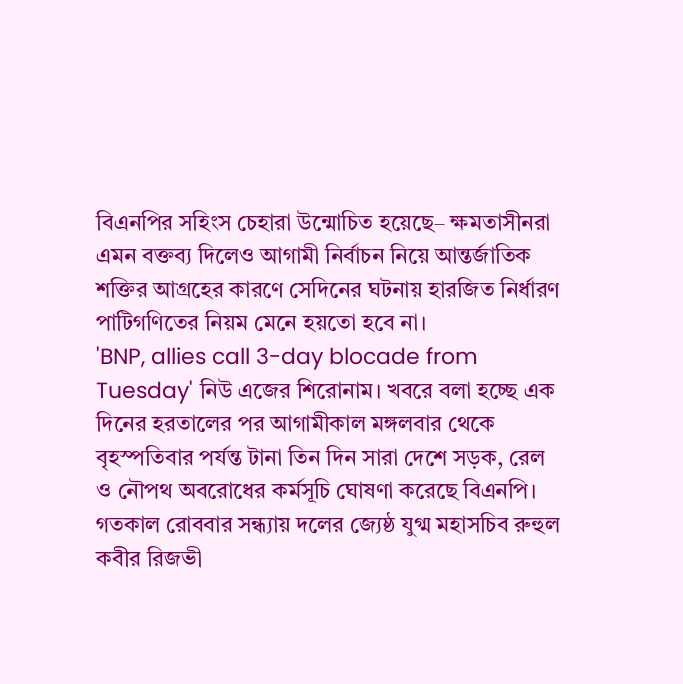বিএনপির সহিংস চেহারা উন্মোচিত হয়েছে– ক্ষমতাসীনরা এমন বক্তব্য দিলেও আগামী নির্বাচন নিয়ে আন্তর্জাতিক শক্তির আগ্রহের কারণে সেদিনের ঘটনায় হারজিত নির্ধারণ পাটিগণিতের নিয়ম মেনে হয়তো হবে না।
'BNP, allies call 3-day blocade from Tuesday' নিউ এজের শিরোনাম। খবরে বলা হচ্ছে এক দিনের হরতালের পর আগামীকাল মঙ্গলবার থেকে বৃহস্পতিবার পর্যন্ত টানা তিন দিন সারা দেশে সড়ক, রেল ও নৌপথ অবরোধের কর্মসূচি ঘোষণা করেছে বিএনপি।
গতকাল রোববার সন্ধ্যায় দলের জ্যেষ্ঠ যুগ্ম মহাসচিব রুহুল কবীর রিজভী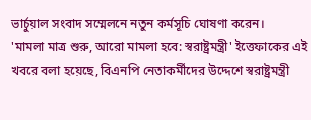ভার্চুয়াল সংবাদ সম্মেলনে নতুন কর্মসূচি ঘোষণা করেন।
'মামলা মাত্র শুরু, আরো মামলা হবে: স্বরাষ্ট্রমন্ত্রী' ইত্তেফাকের এই খবরে বলা হয়েছে, বিএনপি নেতাকর্মীদের উদ্দেশে স্বরাষ্ট্রমন্ত্রী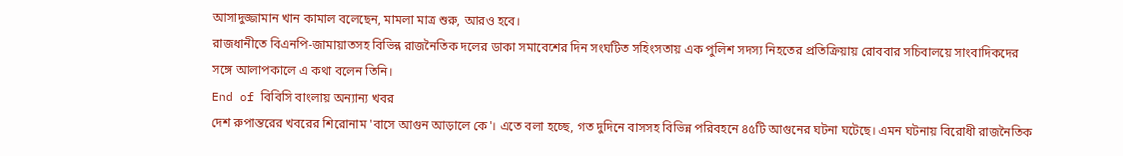আসাদুজ্জামান খান কামাল বলেছেন, মামলা মাত্র শুরু, আরও হবে।
রাজধানীতে বিএনপি-জামায়াতসহ বিভিন্ন রাজনৈতিক দলের ডাকা সমাবেশের দিন সংঘটিত সহিংসতায় এক পুলিশ সদস্য নিহতের প্রতিক্রিয়ায় রোববার সচিবালয়ে সাংবাদিকদের সঙ্গে আলাপকালে এ কথা বলেন তিনি।
End of বিবিসি বাংলায় অন্যান্য খবর
দেশ রুপান্তরের খবরের শিরোনাম 'বাসে আগুন আড়ালে কে'। এতে বলা হচ্ছে, গত দুদিনে বাসসহ বিভিন্ন পরিবহনে ৪৫টি আগুনের ঘটনা ঘটেছে। এমন ঘটনায় বিরোধী রাজনৈতিক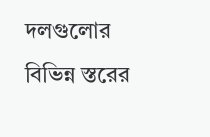দলগুলোর বিভিন্ন স্তরের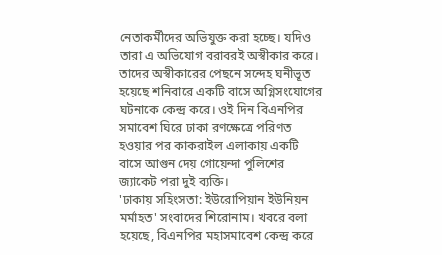নেতাকর্মীদের অভিযুক্ত করা হচ্ছে। যদিও তারা এ অভিযোগ বরাবরই অস্বীকার করে।
তাদের অস্বীকারের পেছনে সন্দেহ ঘনীভূত হয়েছে শনিবারে একটি বাসে অগ্নিসংযোগের ঘটনাকে কেন্দ্র করে। ওই দিন বিএনপির সমাবেশ ঘিরে ঢাকা রণক্ষেত্রে পরিণত হওয়ার পর কাকরাইল এলাকায় একটি বাসে আগুন দেয় গোয়েন্দা পুলিশের জ্যাকেট পরা দুই ব্যক্তি।
'ঢাকায় সহিংসতা: ইউরোপিয়ান ইউনিয়ন মর্মাহত' সংবাদের শিরোনাম। খবরে বলা হয়েছে, বিএনপির মহাসমাবেশ কেন্দ্র করে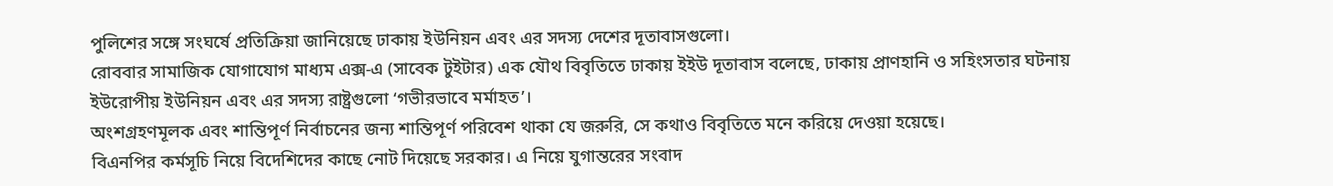পুলিশের সঙ্গে সংঘর্ষে প্রতিক্রিয়া জানিয়েছে ঢাকায় ইউনিয়ন এবং এর সদস্য দেশের দূতাবাসগুলো।
রোববার সামাজিক যোগাযোগ মাধ্যম এক্স-এ (সাবেক টুইটার) এক যৌথ বিবৃতিতে ঢাকায় ইইউ দূতাবাস বলেছে, ঢাকায় প্রাণহানি ও সহিংসতার ঘটনায় ইউরোপীয় ইউনিয়ন এবং এর সদস্য রাষ্ট্রগুলো ‘গভীরভাবে মর্মাহত’।
অংশগ্রহণমূলক এবং শান্তিপূর্ণ নির্বাচনের জন্য শান্তিপূর্ণ পরিবেশ থাকা যে জরুরি, সে কথাও বিবৃতিতে মনে করিয়ে দেওয়া হয়েছে।
বিএনপির কর্মসূচি নিয়ে বিদেশিদের কাছে নোট দিয়েছে সরকার। এ নিয়ে যুগান্তরের সংবাদ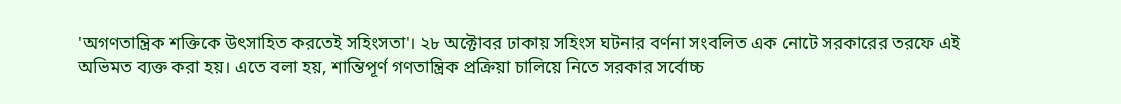'অগণতান্ত্রিক শক্তিকে উৎসাহিত করতেই সহিংসতা'। ২৮ অক্টোবর ঢাকায় সহিংস ঘটনার বর্ণনা সংবলিত এক নোটে সরকারের তরফে এই অভিমত ব্যক্ত করা হয়। এতে বলা হয়, শান্তিপূর্ণ গণতান্ত্রিক প্রক্রিয়া চালিয়ে নিতে সরকার সর্বোচ্চ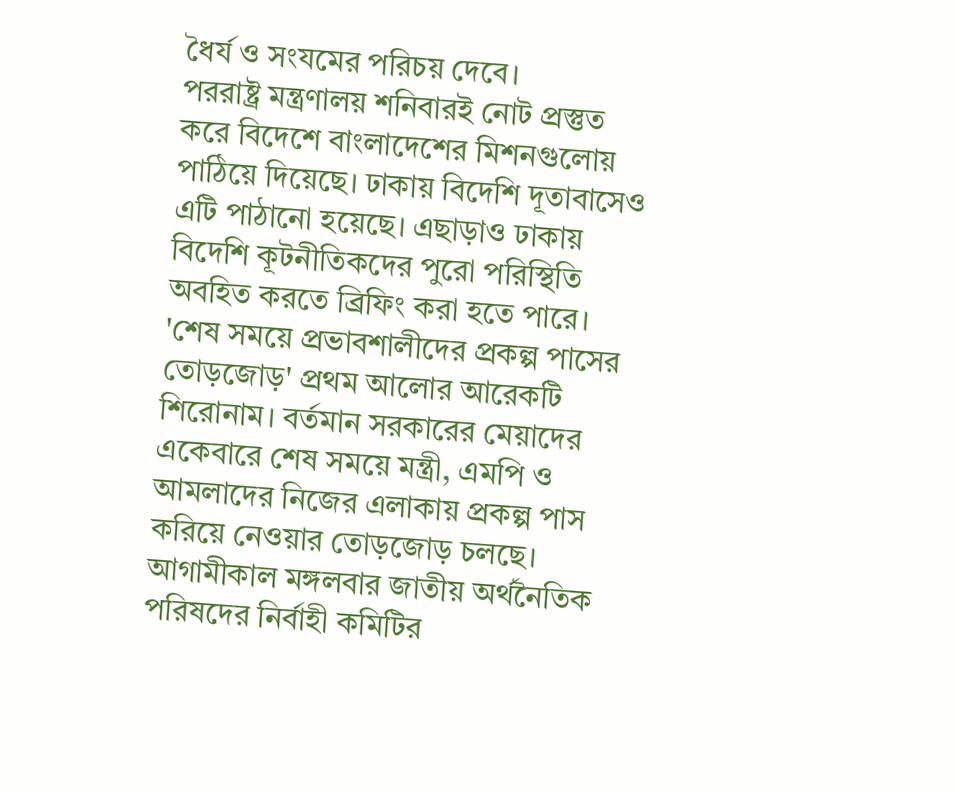ধৈর্য ও সংযমের পরিচয় দেবে।
পররাষ্ট্র মন্ত্রণালয় শনিবারই নোট প্রস্তুত করে বিদেশে বাংলাদেশের মিশনগুলোয় পাঠিয়ে দিয়েছে। ঢাকায় বিদেশি দূতাবাসেও এটি পাঠানো হয়েছে। এছাড়াও ঢাকায় বিদেশি কূটনীতিকদের পুরো পরিস্থিতি অবহিত করতে ব্রিফিং করা হতে পারে।
'শেষ সময়ে প্রভাবশালীদের প্রকল্প পাসের তোড়জোড়' প্রথম আলোর আরেকটি শিরোনাম। বর্তমান সরকারের মেয়াদের একেবারে শেষ সময়ে মন্ত্রী, এমপি ও আমলাদের নিজের এলাকায় প্রকল্প পাস করিয়ে নেওয়ার তোড়জোড় চলছে।
আগামীকাল মঙ্গলবার জাতীয় অর্থনৈতিক পরিষদের নির্বাহী কমিটির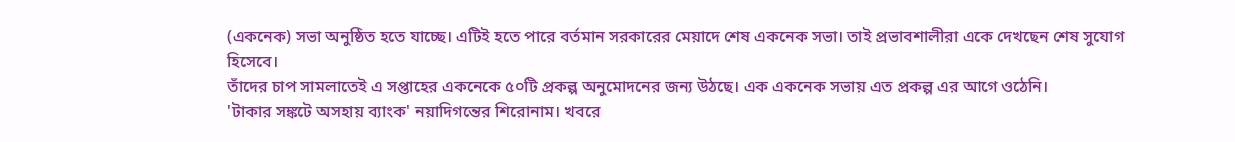(একনেক) সভা অনুষ্ঠিত হতে যাচ্ছে। এটিই হতে পারে বর্তমান সরকারের মেয়াদে শেষ একনেক সভা। তাই প্রভাবশালীরা একে দেখছেন শেষ সুযোগ হিসেবে।
তাঁদের চাপ সামলাতেই এ সপ্তাহের একনেকে ৫০টি প্রকল্প অনুমোদনের জন্য উঠছে। এক একনেক সভায় এত প্রকল্প এর আগে ওঠেনি।
'টাকার সঙ্কটে অসহায় ব্যাংক' নয়াদিগন্তের শিরোনাম। খবরে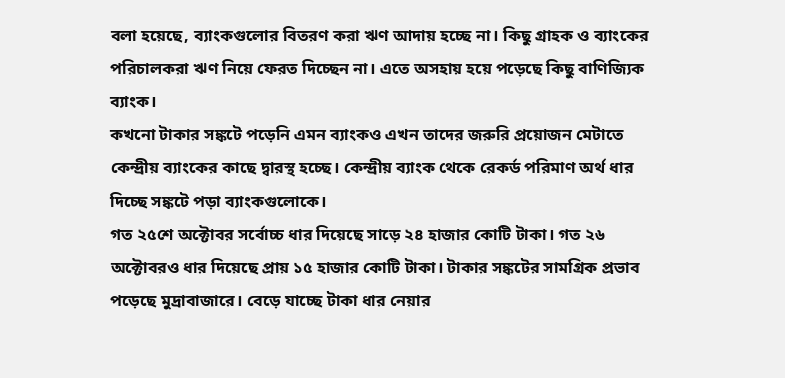বলা হয়েছে, ব্যাংকগুলোর বিতরণ করা ঋণ আদায় হচ্ছে না। কিছু গ্রাহক ও ব্যাংকের পরিচালকরা ঋণ নিয়ে ফেরত দিচ্ছেন না। এতে অসহায় হয়ে পড়েছে কিছু বাণিজ্যিক ব্যাংক।
কখনো টাকার সঙ্কটে পড়েনি এমন ব্যাংকও এখন তাদের জরুরি প্রয়োজন মেটাতে কেন্দ্রীয় ব্যাংকের কাছে দ্বারস্থ হচ্ছে। কেন্দ্রীয় ব্যাংক থেকে রেকর্ড পরিমাণ অর্থ ধার দিচ্ছে সঙ্কটে পড়া ব্যাংকগুলোকে।
গত ২৫শে অক্টোবর সর্বোচ্চ ধার দিয়েছে সাড়ে ২৪ হাজার কোটি টাকা। গত ২৬ অক্টোবরও ধার দিয়েছে প্রায় ১৫ হাজার কোটি টাকা। টাকার সঙ্কটের সামগ্রিক প্রভাব পড়েছে মুদ্রাবাজারে। বেড়ে যাচ্ছে টাকা ধার নেয়ার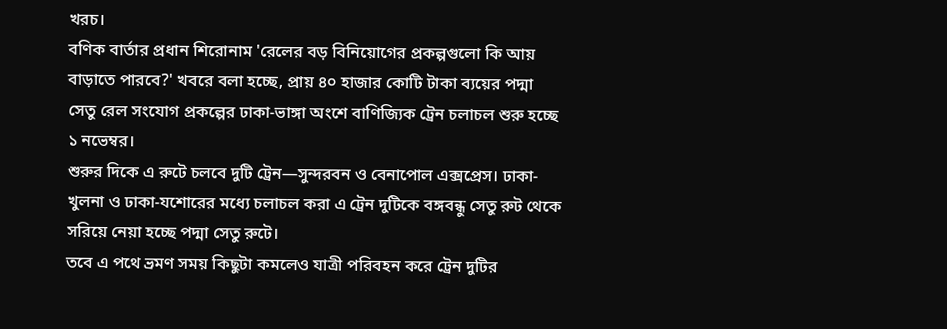খরচ।
বণিক বার্তার প্রধান শিরোনাম 'রেলের বড় বিনিয়োগের প্রকল্পগুলো কি আয় বাড়াতে পারবে?' খবরে বলা হচ্ছে, প্রায় ৪০ হাজার কোটি টাকা ব্যয়ের পদ্মা সেতু রেল সংযোগ প্রকল্পের ঢাকা-ভাঙ্গা অংশে বাণিজ্যিক ট্রেন চলাচল শুরু হচ্ছে ১ নভেম্বর।
শুরুর দিকে এ রুটে চলবে দুটি ট্রেন—সুন্দরবন ও বেনাপোল এক্সপ্রেস। ঢাকা-খুলনা ও ঢাকা-যশোরের মধ্যে চলাচল করা এ ট্রেন দুটিকে বঙ্গবন্ধু সেতু রুট থেকে সরিয়ে নেয়া হচ্ছে পদ্মা সেতু রুটে।
তবে এ পথে ভ্রমণ সময় কিছুটা কমলেও যাত্রী পরিবহন করে ট্রেন দুটির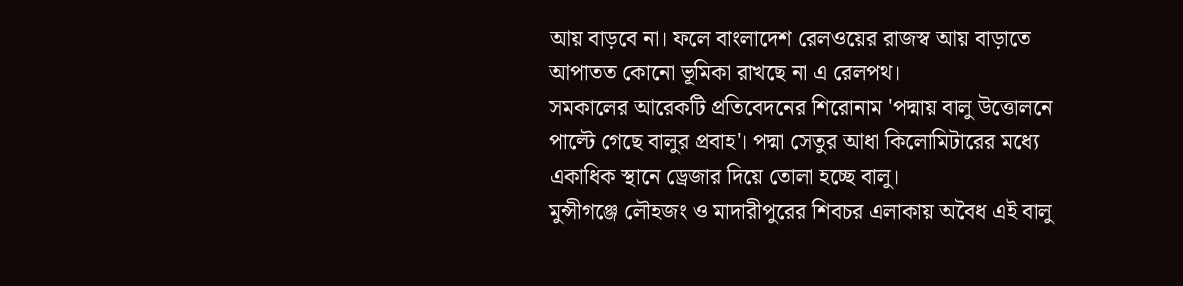আয় বাড়বে না। ফলে বাংলাদেশ রেলওয়ের রাজস্ব আয় বাড়াতে আপাতত কোনো ভূমিকা রাখছে না এ রেলপথ।
সমকালের আরেকটি প্রতিবেদনের শিরোনাম 'পদ্মায় বালু উত্তোলনে পাল্টে গেছে বালুর প্রবাহ'। পদ্মা সেতুর আধা কিলোমিটারের মধ্যে একাধিক স্থানে ড্রেজার দিয়ে তোলা হচ্ছে বালু।
মুন্সীগঞ্জে লৌহজং ও মাদারীপুরের শিবচর এলাকায় অবৈধ এই বালু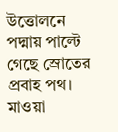উত্তোলনে পদ্মায় পাল্টে গেছে স্রোতের প্রবাহ পথ। মাওয়া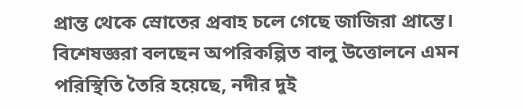প্রান্ত থেকে স্রোতের প্রবাহ চলে গেছে জাজিরা প্রান্তে।
বিশেষজ্ঞরা বলছেন অপরিকল্পিত বালু উত্তোলনে এমন পরিস্থিতি তৈরি হয়েছে, নদীর দুই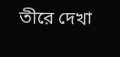তীরে দেখা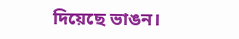দিয়েছে ভাঙন।